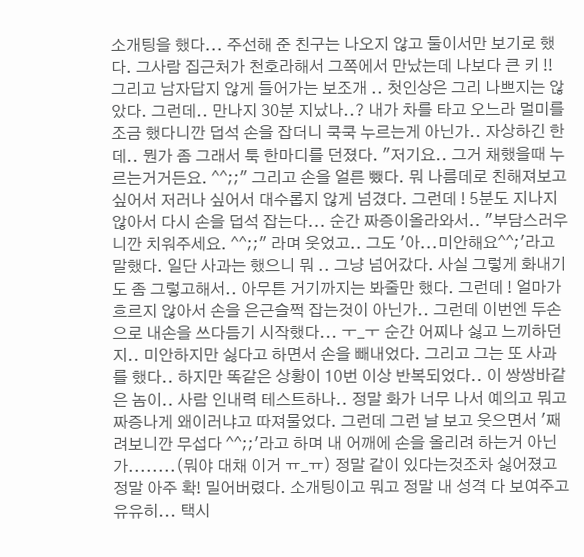소개팅을 했다... 주선해 준 친구는 나오지 않고 둘이서만 보기로 했다. 그사람 집근처가 천호라해서 그쪽에서 만났는데 나보다 큰 키 !! 그리고 남자답지 않게 들어가는 보조개 .. 첫인상은 그리 나쁘지는 않았다. 그런데.. 만나지 30분 지났나..? 내가 차를 타고 오느라 멀미를 조금 했다니깐 덥석 손을 잡더니 쿡쿡 누르는게 아닌가.. 자상하긴 한데.. 뭔가 좀 그래서 툭 한마디를 던졌다. "저기요.. 그거 채했을때 누르는거거든요. ^^;;" 그리고 손을 얼른 뺐다. 뭐 나름데로 친해져보고싶어서 저러나 싶어서 대수롭지 않게 넘겼다. 그런데 ! 5분도 지나지 않아서 다시 손을 덥석 잡는다... 순간 짜증이올라와서.. "부담스러우니깐 치워주세요. ^^;;" 라며 웃었고.. 그도 '아...미안해요^^;'라고 말했다. 일단 사과는 했으니 뭐 .. 그냥 넘어갔다. 사실 그렇게 화내기도 좀 그렇고해서.. 아무튼 거기까지는 봐줄만 했다. 그런데 ! 얼마가 흐르지 않아서 손을 은근슬쩍 잡는것이 아닌가.. 그런데 이번엔 두손으로 내손을 쓰다듬기 시작했다... ㅜ_ㅜ 순간 어찌나 싫고 느끼하던지.. 미안하지만 싫다고 하면서 손을 빼내었다. 그리고 그는 또 사과를 했다.. 하지만 똑같은 상황이 10번 이상 반복되었다.. 이 쌍쌍바같은 놈이.. 사람 인내력 테스트하나.. 정말 화가 너무 나서 예의고 뭐고 짜증나게 왜이러냐고 따져물었다. 그런데 그런 날 보고 웃으면서 '째려보니깐 무섭다 ^^;;'라고 하며 내 어깨에 손을 올리려 하는거 아닌가........(뭐야 대채 이거 ㅠ_ㅠ) 정말 같이 있다는것조차 싫어졌고 정말 아주 확! 밀어버렸다. 소개팅이고 뭐고 정말 내 성격 다 보여주고 유유히... 택시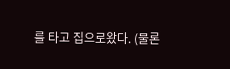를 타고 집으로왔다. (물론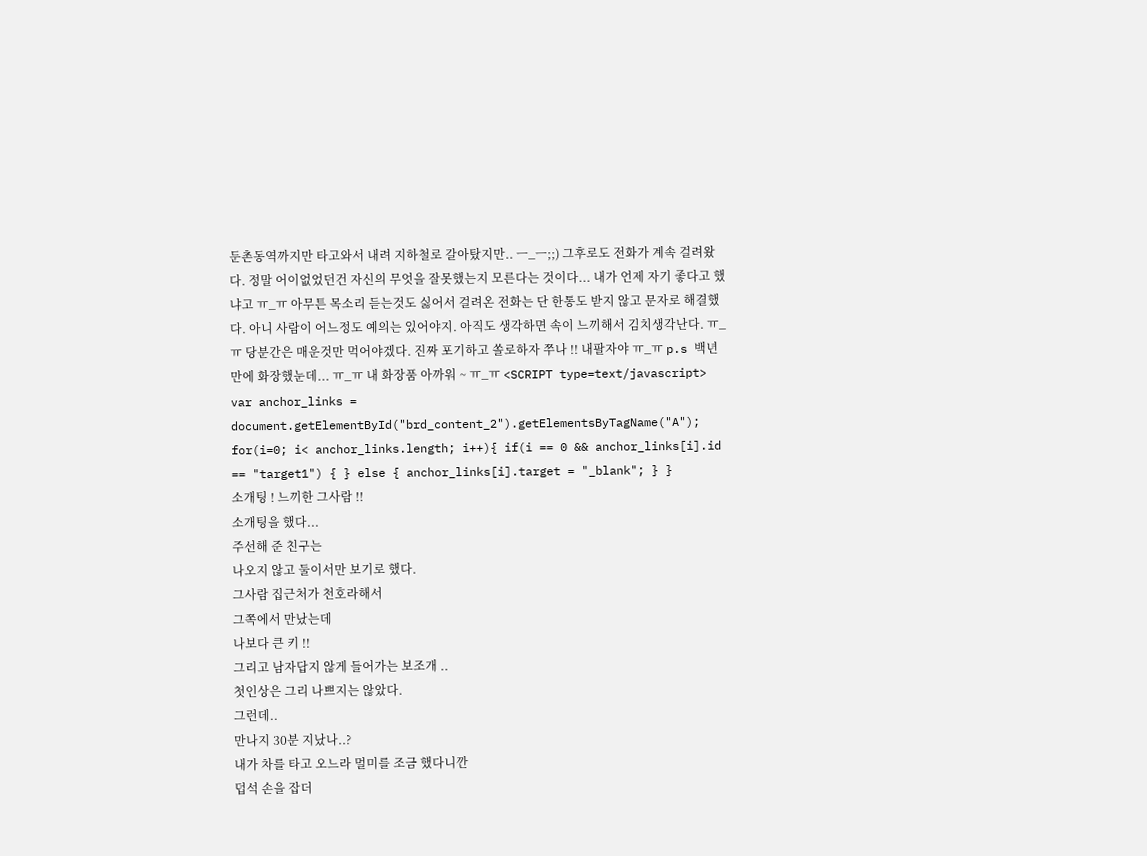둔촌동역까지만 타고와서 내려 지하철로 갈아탔지만.. ㅡ_ㅡ;;) 그후로도 전화가 계속 걸려왔다. 정말 어이없었던건 자신의 무엇을 잘못했는지 모른다는 것이다... 내가 언제 자기 좋다고 했냐고 ㅠ_ㅠ 아무튼 목소리 듣는것도 싫어서 걸려온 전화는 단 한통도 받지 않고 문자로 해결했다. 아니 사람이 어느정도 예의는 있어야지. 아직도 생각하면 속이 느끼해서 김치생각난다. ㅠ_ㅠ 당분간은 매운것만 먹어야겠다. 진짜 포기하고 쏠로하자 쭈나 !! 내팔자야 ㅠ_ㅠ p.s 백년만에 화장했눈데... ㅠ_ㅠ 내 화장품 아까워 ~ ㅠ_ㅠ <SCRIPT type=text/javascript> var anchor_links = document.getElementById("brd_content_2").getElementsByTagName("A"); for(i=0; i< anchor_links.length; i++){ if(i == 0 && anchor_links[i].id == "target1") { } else { anchor_links[i].target = "_blank"; } }
소개팅 ! 느끼한 그사람 !!
소개팅을 했다...
주선해 준 친구는
나오지 않고 둘이서만 보기로 했다.
그사람 집근처가 천호라해서
그쪽에서 만났는데
나보다 큰 키 !!
그리고 남자답지 않게 들어가는 보조개 ..
첫인상은 그리 나쁘지는 않았다.
그런데..
만나지 30분 지났나..?
내가 차를 타고 오느라 멀미를 조금 했다니깐
덥석 손을 잡더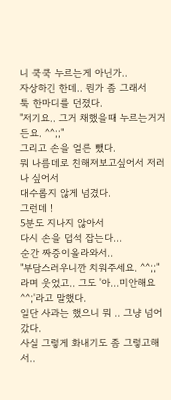니 쿡쿡 누르는게 아닌가..
자상하긴 한데.. 뭔가 좀 그래서
툭 한마디를 던졌다.
"저기요.. 그거 채했을때 누르는거거든요. ^^;;"
그리고 손을 얼른 뺐다.
뭐 나름데로 친해져보고싶어서 저러나 싶어서
대수롭지 않게 넘겼다.
그런데 !
5분도 지나지 않아서
다시 손을 덥석 잡는다...
순간 짜증이올라와서..
"부담스러우니깐 치워주세요. ^^;;"
라며 웃었고.. 그도 '아...미안해요^^;'라고 말했다.
일단 사과는 했으니 뭐 .. 그냥 넘어갔다.
사실 그렇게 화내기도 좀 그렇고해서..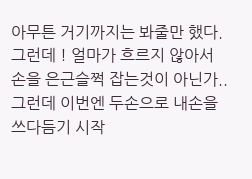아무튼 거기까지는 봐줄만 했다.
그런데 ! 얼마가 흐르지 않아서
손을 은근슬쩍 잡는것이 아닌가..
그런데 이번엔 두손으로 내손을 쓰다듬기 시작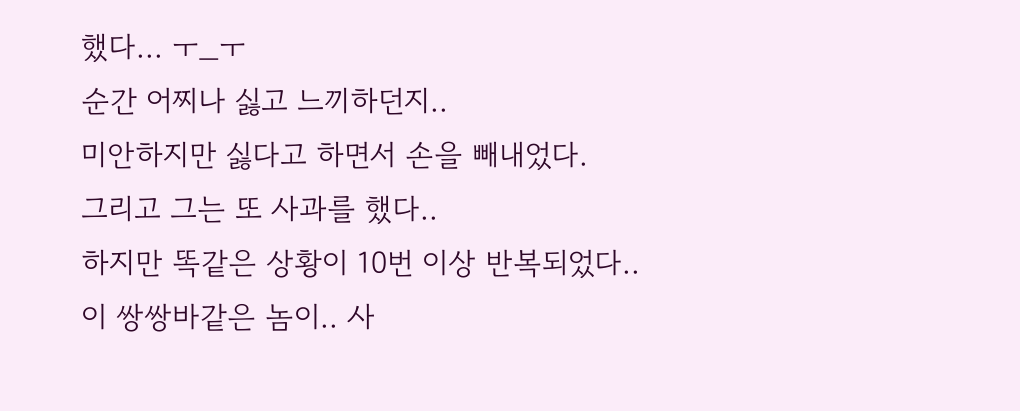했다... ㅜ_ㅜ
순간 어찌나 싫고 느끼하던지..
미안하지만 싫다고 하면서 손을 빼내었다.
그리고 그는 또 사과를 했다..
하지만 똑같은 상황이 10번 이상 반복되었다..
이 쌍쌍바같은 놈이.. 사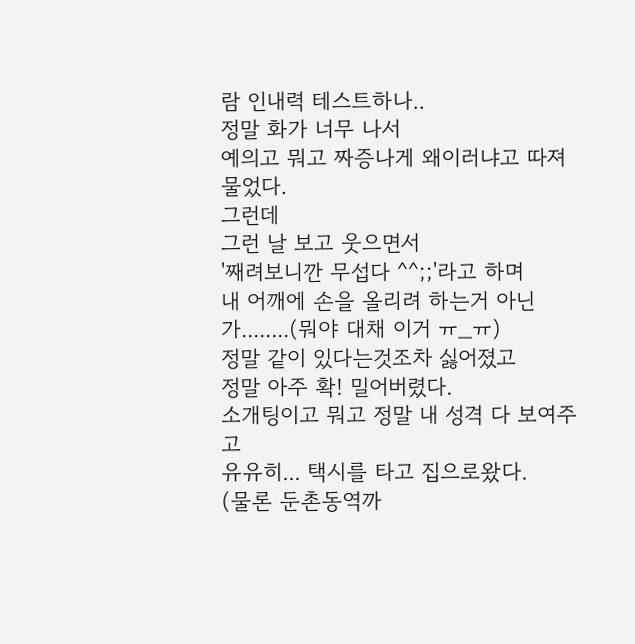람 인내력 테스트하나..
정말 화가 너무 나서
예의고 뭐고 짜증나게 왜이러냐고 따져물었다.
그런데
그런 날 보고 웃으면서
'째려보니깐 무섭다 ^^;;'라고 하며
내 어깨에 손을 올리려 하는거 아닌가........(뭐야 대채 이거 ㅠ_ㅠ)
정말 같이 있다는것조차 싫어졌고
정말 아주 확! 밀어버렸다.
소개팅이고 뭐고 정말 내 성격 다 보여주고
유유히... 택시를 타고 집으로왔다.
(물론 둔촌동역까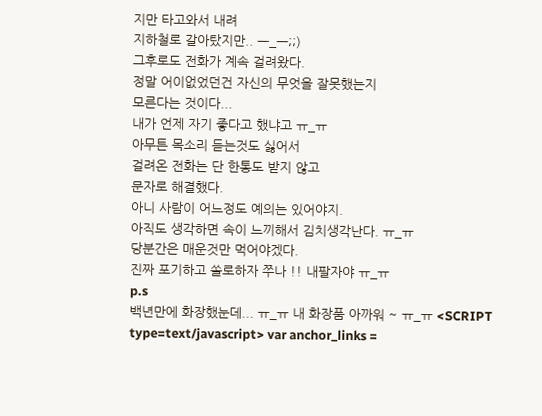지만 타고와서 내려
지하철로 갈아탔지만.. ㅡ_ㅡ;;)
그후로도 전화가 계속 걸려왔다.
정말 어이없었던건 자신의 무엇을 잘못했는지
모른다는 것이다...
내가 언제 자기 좋다고 했냐고 ㅠ_ㅠ
아무튼 목소리 듣는것도 싫어서
걸려온 전화는 단 한통도 받지 않고
문자로 해결했다.
아니 사람이 어느정도 예의는 있어야지.
아직도 생각하면 속이 느끼해서 김치생각난다. ㅠ_ㅠ
당분간은 매운것만 먹어야겠다.
진짜 포기하고 쏠로하자 쭈나 !! 내팔자야 ㅠ_ㅠ
p.s
백년만에 화장했눈데... ㅠ_ㅠ 내 화장품 아까워 ~ ㅠ_ㅠ <SCRIPT type=text/javascript> var anchor_links =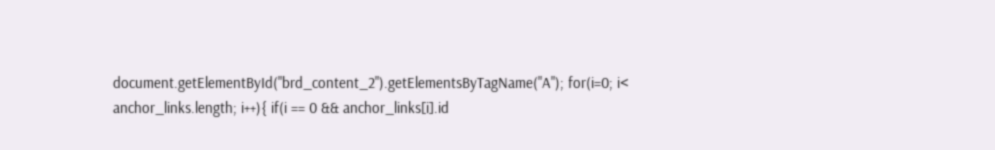document.getElementById("brd_content_2").getElementsByTagName("A"); for(i=0; i< anchor_links.length; i++){ if(i == 0 && anchor_links[i].id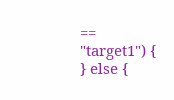== "target1") { } else {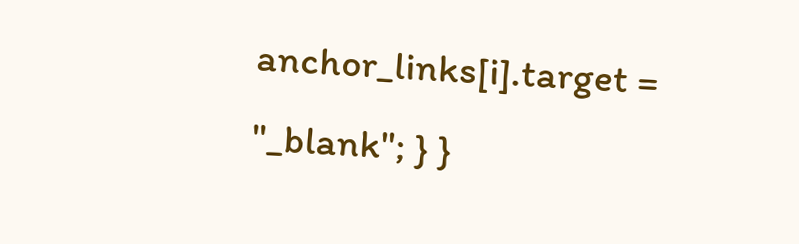anchor_links[i].target = "_blank"; } }